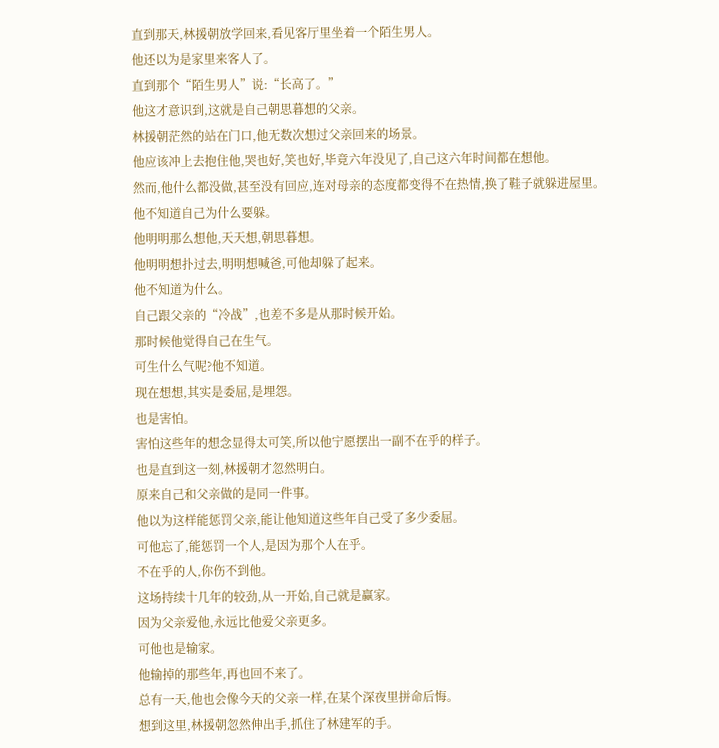直到那天,林援朝放学回来,看见客厅里坐着一个陌生男人。
他还以为是家里来客人了。
直到那个“陌生男人”说:“长高了。”
他这才意识到,这就是自己朝思暮想的父亲。
林援朝茫然的站在门口,他无数次想过父亲回来的场景。
他应该冲上去抱住他,哭也好,笑也好,毕竟六年没见了,自己这六年时间都在想他。
然而,他什么都没做,甚至没有回应,连对母亲的态度都变得不在热情,换了鞋子就躲进屋里。
他不知道自己为什么要躲。
他明明那么想他,天天想,朝思暮想。
他明明想扑过去,明明想喊爸,可他却躲了起来。
他不知道为什么。
自己跟父亲的“冷战”,也差不多是从那时候开始。
那时候他觉得自己在生气。
可生什么气呢?他不知道。
现在想想,其实是委屈,是埋怨。
也是害怕。
害怕这些年的想念显得太可笑,所以他宁愿摆出一副不在乎的样子。
也是直到这一刻,林援朝才忽然明白。
原来自己和父亲做的是同一件事。
他以为这样能惩罚父亲,能让他知道这些年自己受了多少委屈。
可他忘了,能惩罚一个人,是因为那个人在乎。
不在乎的人,你伤不到他。
这场持续十几年的较劲,从一开始,自己就是赢家。
因为父亲爱他,永远比他爱父亲更多。
可他也是输家。
他输掉的那些年,再也回不来了。
总有一天,他也会像今天的父亲一样,在某个深夜里拼命后悔。
想到这里,林援朝忽然伸出手,抓住了林建军的手。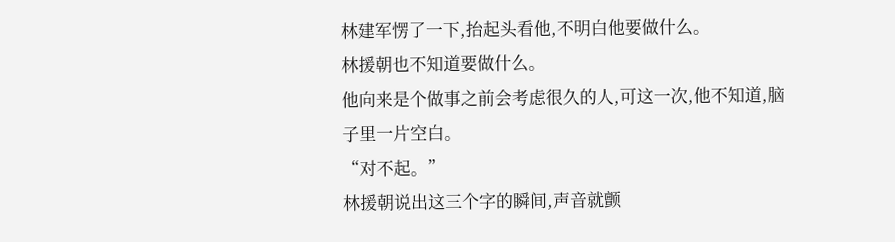林建军愣了一下,抬起头看他,不明白他要做什么。
林援朝也不知道要做什么。
他向来是个做事之前会考虑很久的人,可这一次,他不知道,脑子里一片空白。
“对不起。”
林援朝说出这三个字的瞬间,声音就颤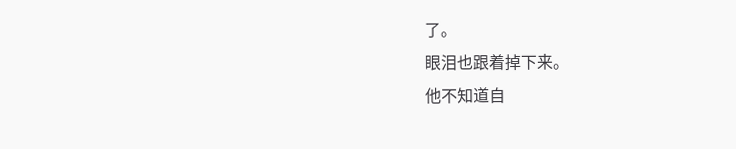了。
眼泪也跟着掉下来。
他不知道自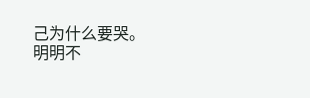己为什么要哭。
明明不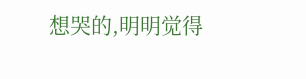想哭的,明明觉得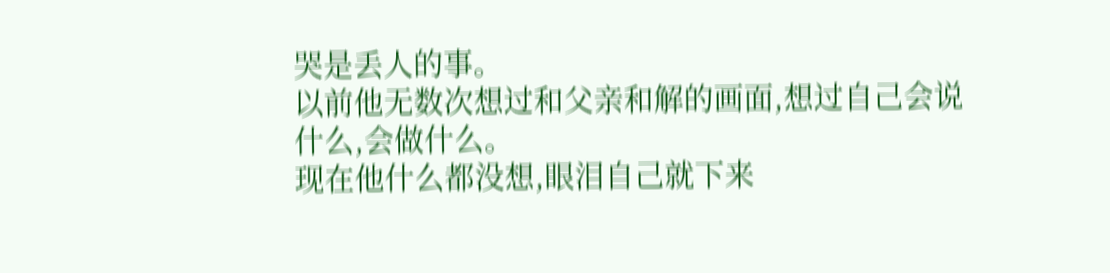哭是丢人的事。
以前他无数次想过和父亲和解的画面,想过自己会说什么,会做什么。
现在他什么都没想,眼泪自己就下来